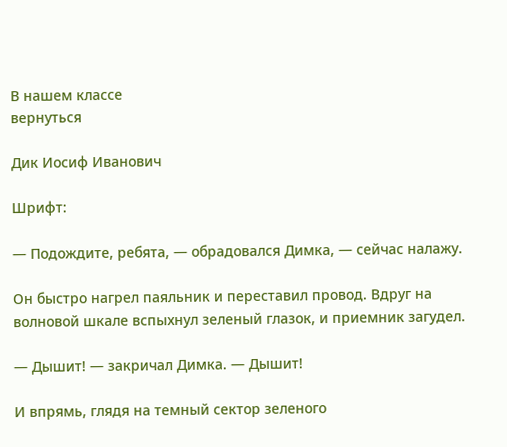В нашем классе
вернуться

Дик Иосиф Иванович

Шрифт:

— Подождите, ребята, — обрадовался Димка, — сейчас налажу.

Он быстро нагрел паяльник и переставил провод. Вдруг на волновой шкале вспыхнул зеленый глазок, и приемник загудел.

— Дышит! — закричал Димка. — Дышит!

И впрямь, глядя на темный сектор зеленого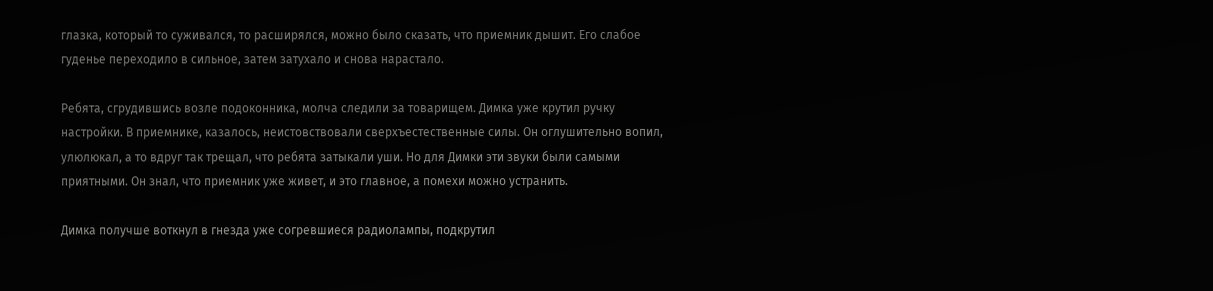глазка, который то суживался, то расширялся, можно было сказать, что приемник дышит. Его слабое гуденье переходило в сильное, затем затухало и снова нарастало.

Ребята, сгрудившись возле подоконника, молча следили за товарищем. Димка уже крутил ручку настройки. В приемнике, казалось, неистовствовали сверхъестественные силы. Он оглушительно вопил, улюлюкал, а то вдруг так трещал, что ребята затыкали уши. Но для Димки эти звуки были самыми приятными. Он знал, что приемник уже живет, и это главное, а помехи можно устранить.

Димка получше воткнул в гнезда уже согревшиеся радиолампы, подкрутил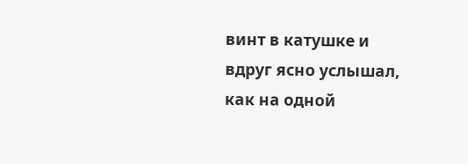винт в катушке и вдруг ясно услышал, как на одной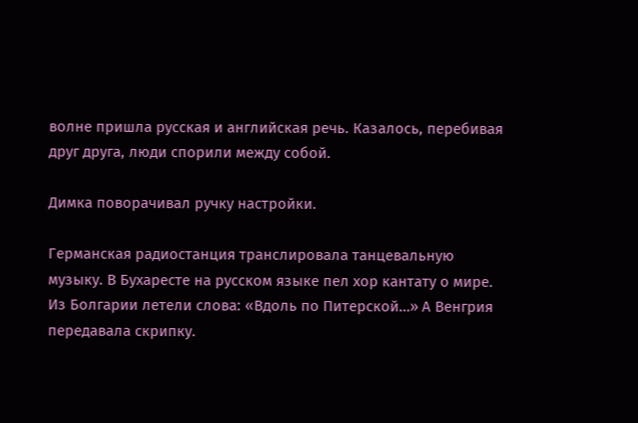волне пришла русская и английская речь. Казалось, перебивая друг друга, люди спорили между собой.

Димка поворачивал ручку настройки.

Германская радиостанция транслировала танцевальную музыку. В Бухаресте на русском языке пел хор кантату о мире. Из Болгарии летели слова: «Вдоль по Питерской…» А Венгрия передавала скрипку.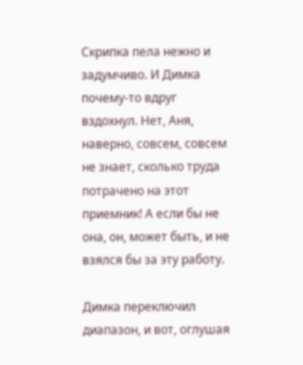Скрипка пела нежно и задумчиво. И Димка почему-то вдруг вздохнул. Нет, Аня, наверно, совсем, совсем не знает, сколько труда потрачено на этот приемник! А если бы не она, он, может быть, и не взялся бы за эту работу.

Димка переключил диапазон, и вот, оглушая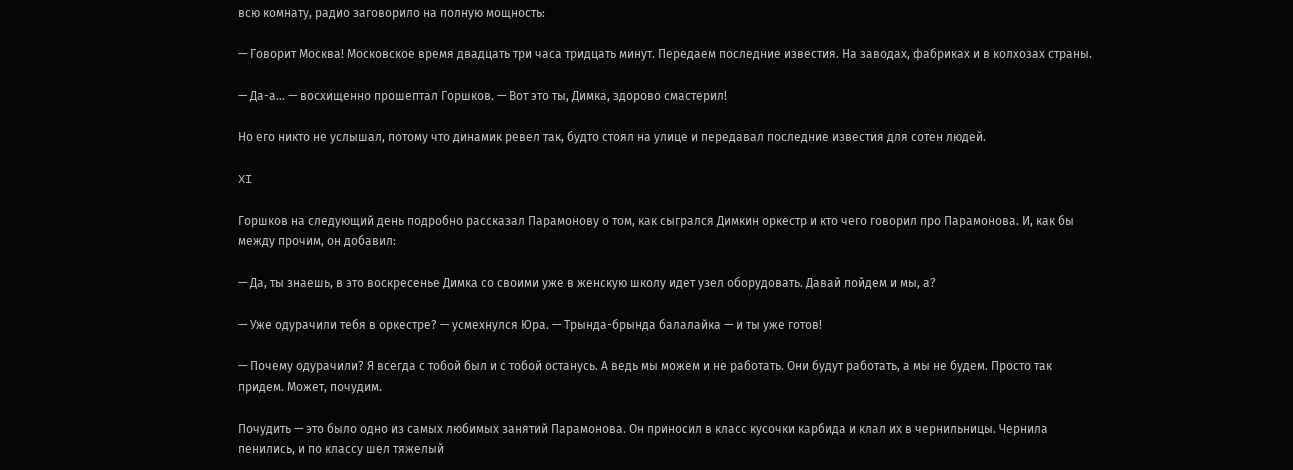всю комнату, радио заговорило на полную мощность:

— Говорит Москва! Московское время двадцать три часа тридцать минут. Передаем последние известия. На заводах, фабриках и в колхозах страны.

— Да-а… — восхищенно прошептал Горшков. — Вот это ты, Димка, здорово смастерил!

Но его никто не услышал, потому что динамик ревел так, будто стоял на улице и передавал последние известия для сотен людей.

XI

Горшков на следующий день подробно рассказал Парамонову о том, как сыгрался Димкин оркестр и кто чего говорил про Парамонова. И, как бы между прочим, он добавил:

— Да, ты знаешь, в это воскресенье Димка со своими уже в женскую школу идет узел оборудовать. Давай пойдем и мы, а?

— Уже одурачили тебя в оркестре? — усмехнулся Юра. — Трында-брында балалайка — и ты уже готов!

— Почему одурачили? Я всегда с тобой был и с тобой останусь. А ведь мы можем и не работать. Они будут работать, а мы не будем. Просто так придем. Может, почудим.

Почудить — это было одно из самых любимых занятий Парамонова. Он приносил в класс кусочки карбида и клал их в чернильницы. Чернила пенились, и по классу шел тяжелый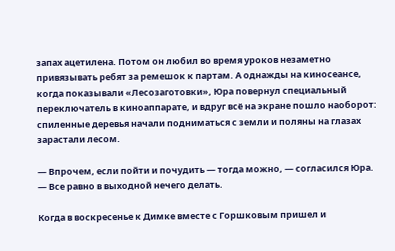запах ацетилена. Потом он любил во время уроков незаметно привязывать ребят за ремешок к партам. А однажды на киносеансе, когда показывали «Лесозаготовки», Юра повернул специальный переключатель в киноаппарате, и вдруг всё на экране пошло наоборот: спиленные деревья начали подниматься с земли и поляны на глазах зарастали лесом.

— Впрочем, если пойти и почудить — тогда можно, — согласился Юра. — Все равно в выходной нечего делать.

Когда в воскресенье к Димке вместе с Горшковым пришел и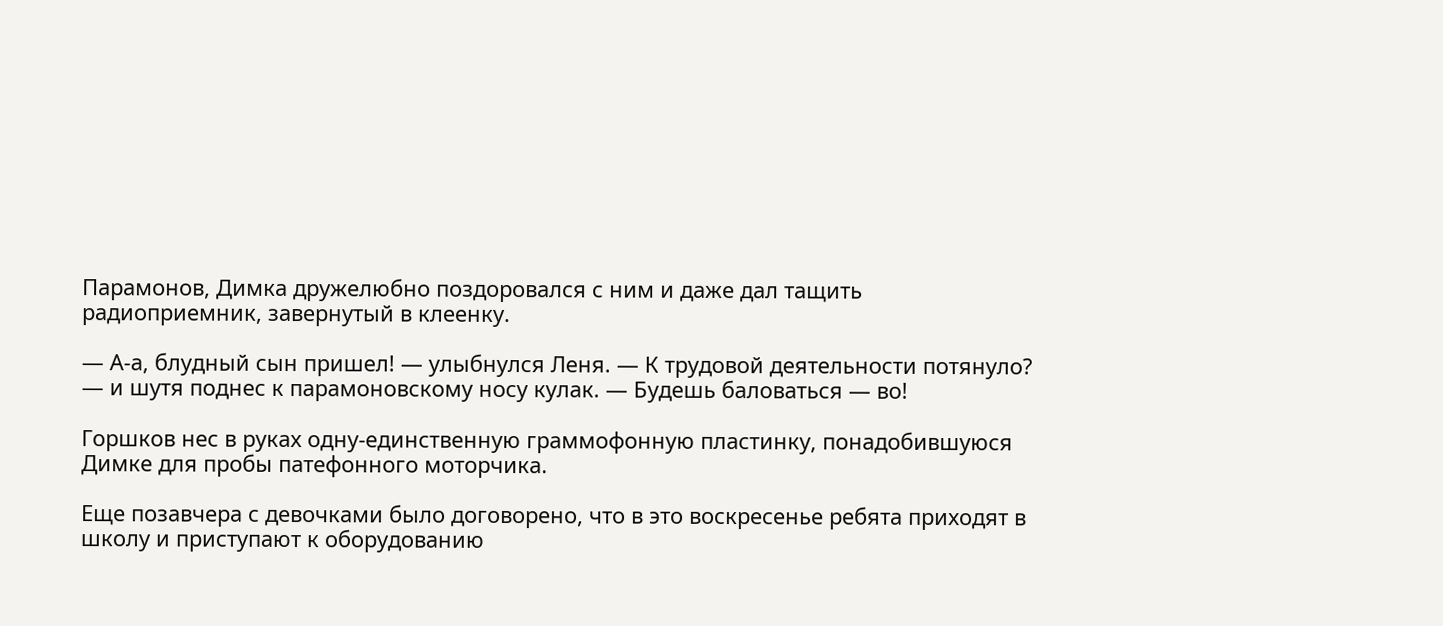Парамонов, Димка дружелюбно поздоровался с ним и даже дал тащить радиоприемник, завернутый в клеенку.

— А-а, блудный сын пришел! — улыбнулся Леня. — К трудовой деятельности потянуло? — и шутя поднес к парамоновскому носу кулак. — Будешь баловаться — во!

Горшков нес в руках одну-единственную граммофонную пластинку, понадобившуюся Димке для пробы патефонного моторчика.

Еще позавчера с девочками было договорено, что в это воскресенье ребята приходят в школу и приступают к оборудованию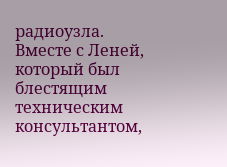радиоузла. Вместе с Леней, который был блестящим техническим консультантом,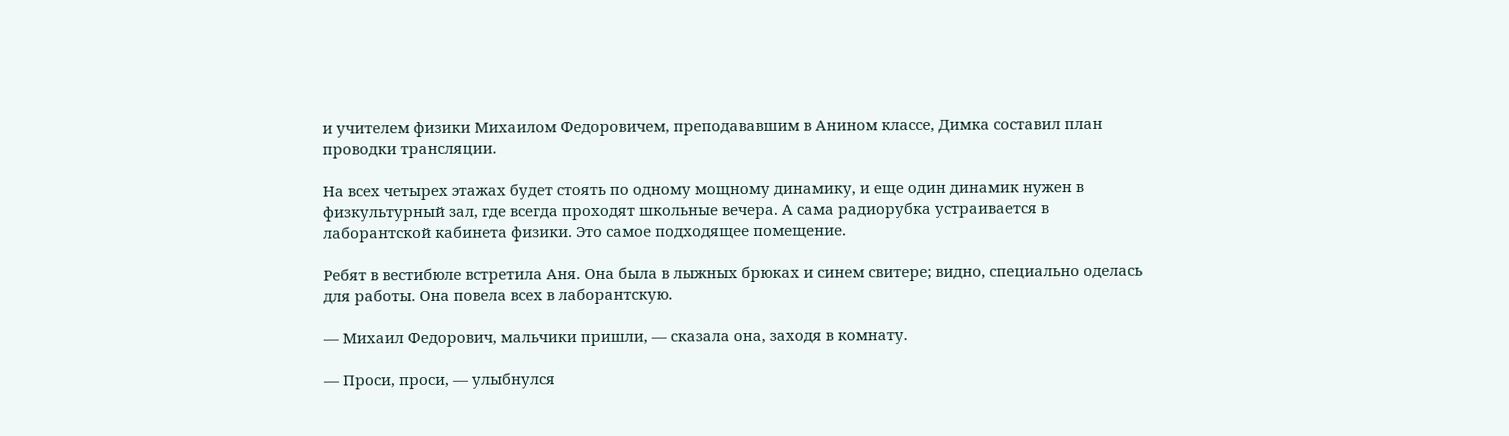и учителем физики Михаилом Федоровичем, преподававшим в Анином классе, Димка составил план проводки трансляции.

На всех четырех этажах будет стоять по одному мощному динамику, и еще один динамик нужен в физкультурный зал, где всегда проходят школьные вечера. А сама радиорубка устраивается в лаборантской кабинета физики. Это самое подходящее помещение.

Ребят в вестибюле встретила Аня. Она была в лыжных брюках и синем свитере; видно, специально оделась для работы. Она повела всех в лаборантскую.

— Михаил Федорович, мальчики пришли, — сказала она, заходя в комнату.

— Проси, проси, — улыбнулся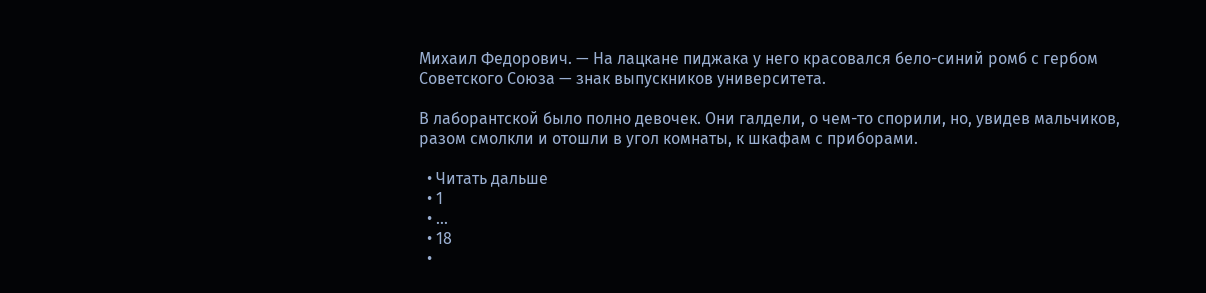Михаил Федорович. — На лацкане пиджака у него красовался бело-синий ромб с гербом Советского Союза — знак выпускников университета.

В лаборантской было полно девочек. Они галдели, о чем-то спорили, но, увидев мальчиков, разом смолкли и отошли в угол комнаты, к шкафам с приборами.

  • Читать дальше
  • 1
  • ...
  • 18
  •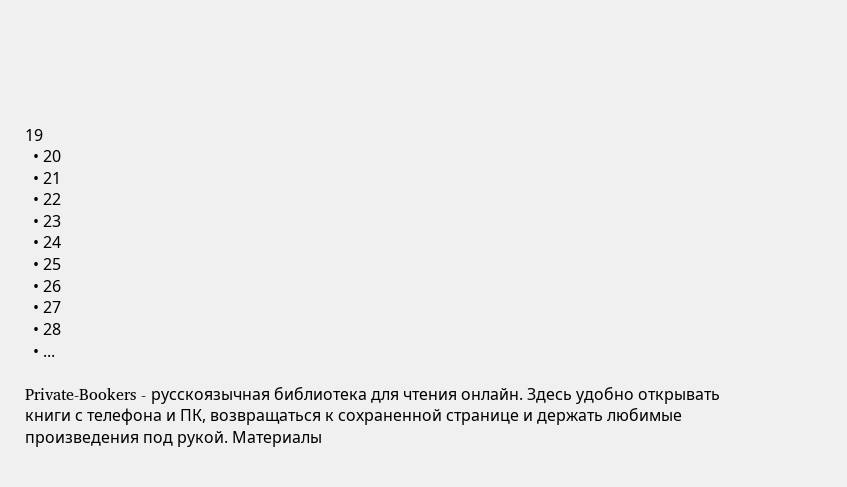19
  • 20
  • 21
  • 22
  • 23
  • 24
  • 25
  • 26
  • 27
  • 28
  • ...

Private-Bookers - русскоязычная библиотека для чтения онлайн. Здесь удобно открывать книги с телефона и ПК, возвращаться к сохраненной странице и держать любимые произведения под рукой. Материалы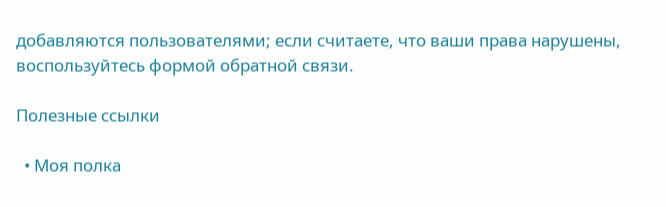добавляются пользователями; если считаете, что ваши права нарушены, воспользуйтесь формой обратной связи.

Полезные ссылки

  • Моя полка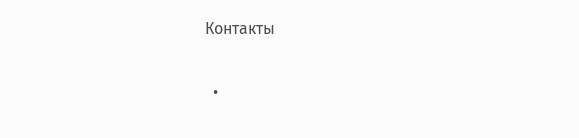Контакты

  •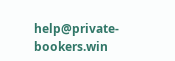help@private-bookers.win